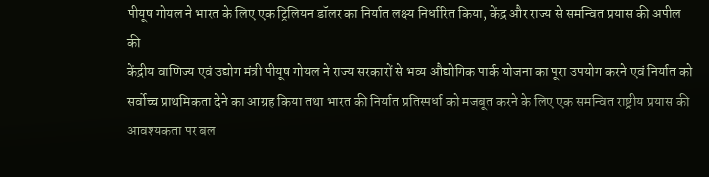पीयूष गोयल ने भारत के लिए एक ट्रिलियन डॉलर का निर्यात लक्ष्य निर्धारित किया, केंद्र और राज्य से समन्वित प्रयास की अपील की
केंद्रीय वाणिज्य एवं उद्योग मंत्री पीयूष गोयल ने राज्य सरकारों से भव्य औद्योगिक पार्क योजना का पूरा उपयोग करने एवं निर्यात को सर्वोच्च प्राथमिकता देने का आग्रह किया तथा भारत की निर्यात प्रतिस्पर्धा को मजबूत करने के लिए एक समन्वित राष्ट्रीय प्रयास की आवश्यकता पर बल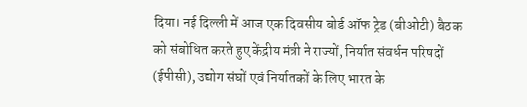दिया। नई दिल्ली में आज एक दिवसीय बोर्ड ऑफ ट्रेड (बीओटी) बैठक को संबोधित करते हुए केंद्रीय मंत्री ने राज्यों, निर्यात संवर्धन परिषदों (ईपीसी), उद्योग संघों एवं निर्यातकों के लिए भारत के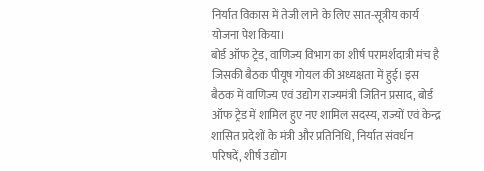निर्यात विकास में तेजी लाने के लिए सात-सूत्रीय कार्य योजना पेश किया।
बोर्ड ऑफ ट्रेड, वाणिज्य विभाग का शीर्ष परामर्शदात्री मंच है जिसकी बैठक पीयूष गोयल की अध्यक्षता में हुई। इस बैठक में वाणिज्य एवं उद्योग राज्यमंत्री जितिन प्रसाद, बोर्ड ऑफ ट्रेड में शामिल हुए नए शामिल सदस्य, राज्यों एवं केन्द्र शासित प्रदेशों के मंत्री और प्रतिनिधि, निर्यात संवर्धन परिषदें, शीर्ष उद्योग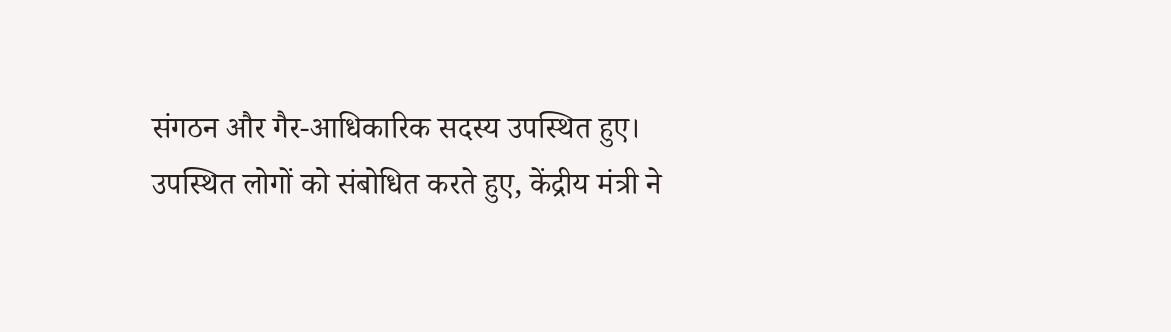संगठन और गैर-आधिकारिक सदस्य उपस्थित हुए।
उपस्थित लोगों को संबोधित करते हुए, केंद्रीय मंत्री ने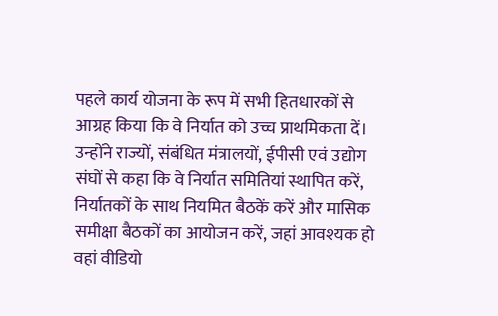पहले कार्य योजना के रूप में सभी हितधारकों से आग्रह किया कि वे निर्यात को उच्च प्राथमिकता दें। उन्होंने राज्यों, संबंधित मंत्रालयों, ईपीसी एवं उद्योग संघों से कहा कि वे निर्यात समितियां स्थापित करें, निर्यातकों के साथ नियमित बैठकें करें और मासिक समीक्षा बैठकों का आयोजन करें, जहां आवश्यक हो वहां वीडियो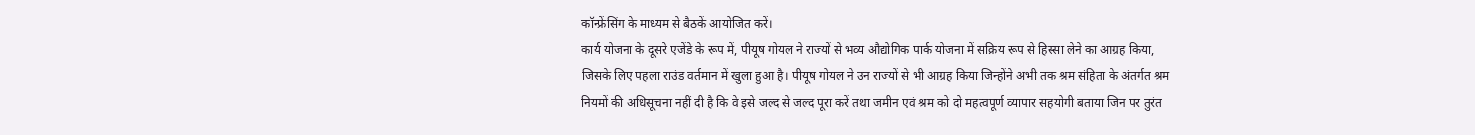कॉन्फ्रेंसिंग के माध्यम से बैठकें आयोजित करें।
कार्य योजना के दूसरे एजेंडे के रूप में, पीयूष गोयल ने राज्यों से भव्य औद्योगिक पार्क योजना में सक्रिय रूप से हिस्सा लेने का आग्रह किया, जिसके लिए पहला राउंड वर्तमान में खुला हुआ है। पीयूष गोयल ने उन राज्यों से भी आग्रह किया जिन्होंने अभी तक श्रम संहिता के अंतर्गत श्रम नियमों की अधिसूचना नहीं दी है कि वे इसे जल्द से जल्द पूरा करें तथा जमीन एवं श्रम को दो महत्वपूर्ण व्यापार सहयोगी बताया जिन पर तुरंत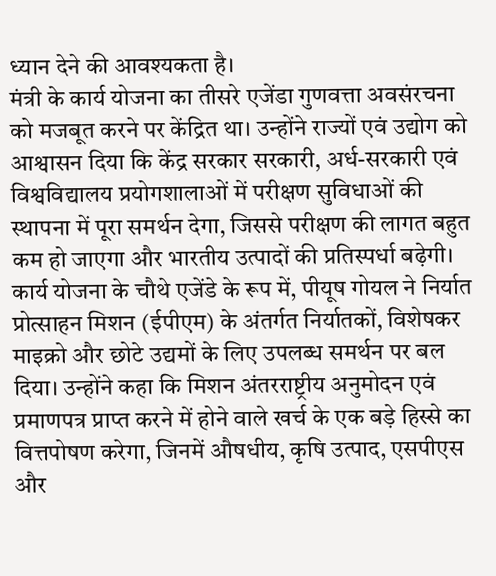ध्यान देने की आवश्यकता है।
मंत्री के कार्य योजना का तीसरे एजेंडा गुणवत्ता अवसंरचना को मजबूत करने पर केंद्रित था। उन्होंने राज्यों एवं उद्योग को आश्वासन दिया कि केंद्र सरकार सरकारी, अर्ध-सरकारी एवं विश्वविद्यालय प्रयोगशालाओं में परीक्षण सुविधाओं की स्थापना में पूरा समर्थन देगा, जिससे परीक्षण की लागत बहुत कम हो जाएगा और भारतीय उत्पादों की प्रतिस्पर्धा बढ़ेगी।
कार्य योजना के चौथे एजेंडे के रूप में, पीयूष गोयल ने निर्यात प्रोत्साहन मिशन (ईपीएम) के अंतर्गत निर्यातकों, विशेषकर माइक्रो और छोटे उद्यमों के लिए उपलब्ध समर्थन पर बल दिया। उन्होंने कहा कि मिशन अंतरराष्ट्रीय अनुमोदन एवं प्रमाणपत्र प्राप्त करने में होने वाले खर्च के एक बड़े हिस्से का वित्तपोषण करेगा, जिनमें औषधीय, कृषि उत्पाद, एसपीएस और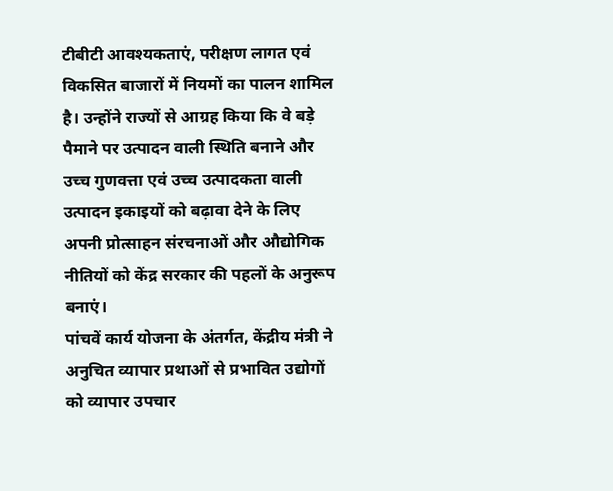टीबीटी आवश्यकताएं, परीक्षण लागत एवं विकसित बाजारों में नियमों का पालन शामिल है। उन्होंने राज्यों से आग्रह किया कि वे बड़े पैमाने पर उत्पादन वाली स्थिति बनाने और उच्च गुणवत्ता एवं उच्च उत्पादकता वाली उत्पादन इकाइयों को बढ़ावा देने के लिए अपनी प्रोत्साहन संरचनाओं और औद्योगिक नीतियों को केंद्र सरकार की पहलों के अनुरूप बनाएं।
पांचवें कार्य योजना के अंतर्गत, केंद्रीय मंत्री ने अनुचित व्यापार प्रथाओं से प्रभावित उद्योगों को व्यापार उपचार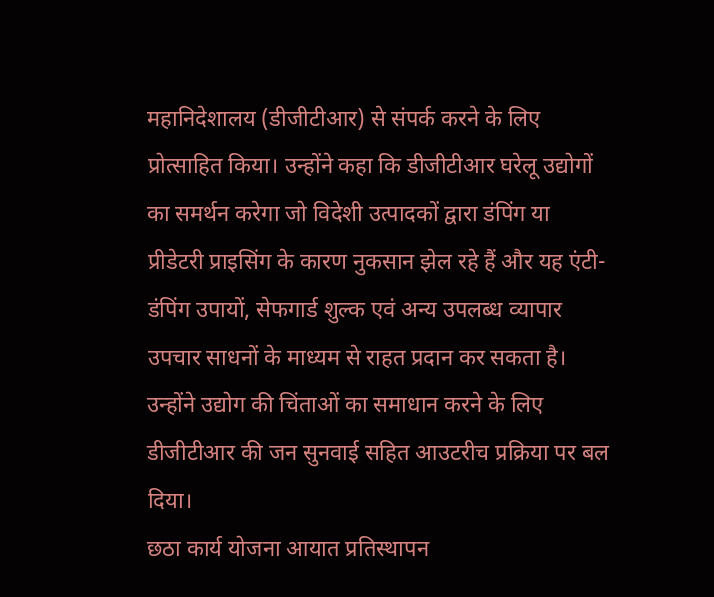महानिदेशालय (डीजीटीआर) से संपर्क करने के लिए प्रोत्साहित किया। उन्होंने कहा कि डीजीटीआर घरेलू उद्योगों का समर्थन करेगा जो विदेशी उत्पादकों द्वारा डंपिंग या प्रीडेटरी प्राइसिंग के कारण नुकसान झेल रहे हैं और यह एंटी-डंपिंग उपायों, सेफगार्ड शुल्क एवं अन्य उपलब्ध व्यापार उपचार साधनों के माध्यम से राहत प्रदान कर सकता है। उन्होंने उद्योग की चिंताओं का समाधान करने के लिए डीजीटीआर की जन सुनवाई सहित आउटरीच प्रक्रिया पर बल दिया।
छठा कार्य योजना आयात प्रतिस्थापन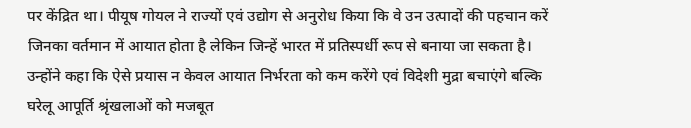पर केंद्रित था। पीयूष गोयल ने राज्यों एवं उद्योग से अनुरोध किया कि वे उन उत्पादों की पहचान करें जिनका वर्तमान में आयात होता है लेकिन जिन्हें भारत में प्रतिस्पर्धी रूप से बनाया जा सकता है। उन्होंने कहा कि ऐसे प्रयास न केवल आयात निर्भरता को कम करेंगे एवं विदेशी मुद्रा बचाएंगे बल्कि घरेलू आपूर्ति श्रृंखलाओं को मजबूत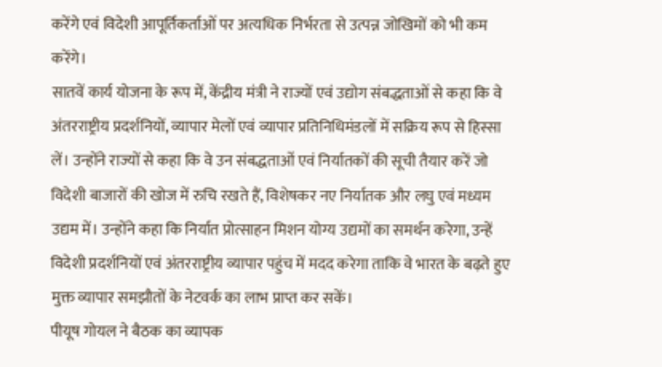करेंगे एवं विदेशी आपूर्तिकर्ताओं पर अत्यधिक निर्भरता से उत्पन्न जोखिमों को भी कम करेंगे।
सातवें कार्य योजना के रूप में, केंद्रीय मंत्री ने राज्यों एवं उद्योग संबद्धताओं से कहा कि वे अंतरराष्ट्रीय प्रदर्शनियों, व्यापार मेलों एवं व्यापार प्रतिनिधिमंडलों में सक्रिय रूप से हिस्सा लें। उन्होंने राज्यों से कहा कि वे उन संबद्धताओं एवं निर्यातकों की सूची तैयार करें जो विदेशी बाजारों की खोज में रुचि रखते हैं, विशेषकर नए निर्यातक और लघु एवं मध्यम उद्यम में। उन्होंने कहा कि निर्यात प्रोत्साहन मिशन योग्य उद्यमों का समर्थन करेगा, उन्हें विदेशी प्रदर्शनियों एवं अंतरराष्ट्रीय व्यापार पहुंच में मदद करेगा ताकि वे भारत के बढ़ते हुए मुक्त व्यापार समझौतों के नेटवर्क का लाभ प्राप्त कर सकें।
पीयूष गोयल ने बैठक का व्यापक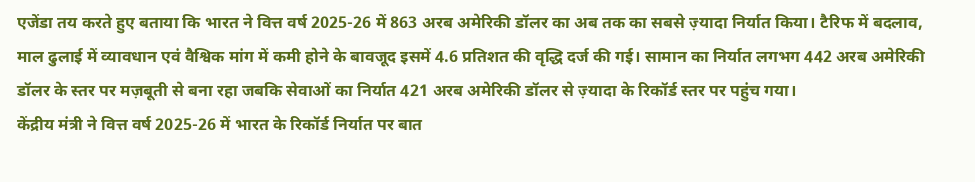एजेंडा तय करते हुए बताया कि भारत ने वित्त वर्ष 2025-26 में 863 अरब अमेरिकी डॉलर का अब तक का सबसे ज़्यादा निर्यात किया। टैरिफ में बदलाव, माल ढुलाई में व्यावधान एवं वैश्विक मांग में कमी होने के बावजूद इसमें 4.6 प्रतिशत की वृद्धि दर्ज की गई। सामान का निर्यात लगभग 442 अरब अमेरिकी डॉलर के स्तर पर मज़बूती से बना रहा जबकि सेवाओं का निर्यात 421 अरब अमेरिकी डॉलर से ज़्यादा के रिकॉर्ड स्तर पर पहुंच गया।
केंद्रीय मंत्री ने वित्त वर्ष 2025-26 में भारत के रिकॉर्ड निर्यात पर बात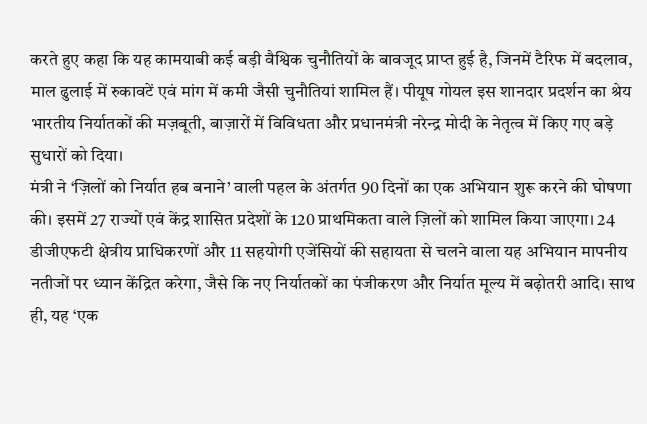करते हुए कहा कि यह कामयाबी कई बड़ी वैश्विक चुनौतियों के बावजूद प्राप्त हुई है, जिनमें टैरिफ में बदलाव, माल ढुलाई में रुकावटें एवं मांग में कमी जैसी चुनौतियां शामिल हैं। पीयूष गोयल इस शानदार प्रदर्शन का श्रेय भारतीय निर्यातकों की मज़बूती, बाज़ारों में विविधता और प्रधानमंत्री नरेन्द्र मोदी के नेतृत्व में किए गए बड़े सुधारों को दिया।
मंत्री ने ‘ज़िलों को निर्यात हब बनाने’ वाली पहल के अंतर्गत 90 दिनों का एक अभियान शुरू करने की घोषणा की। इसमें 27 राज्यों एवं केंद्र शासित प्रदेशों के 120 प्राथमिकता वाले ज़िलों को शामिल किया जाएगा। 24 डीजीएफटी क्षेत्रीय प्राधिकरणों और 11 सहयोगी एजेंसियों की सहायता से चलने वाला यह अभियान मापनीय नतीजों पर ध्यान केंद्रित करेगा, जैसे कि नए निर्यातकों का पंजीकरण और निर्यात मूल्य में बढ़ोतरी आदि। साथ ही, यह ‘एक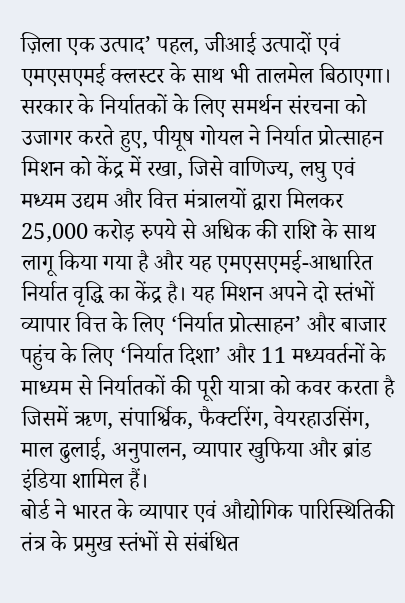ज़िला एक उत्पाद’ पहल, जीआई उत्पादों एवं एमएसएमई क्लस्टर के साथ भी तालमेल बिठाएगा।
सरकार के निर्यातकों के लिए समर्थन संरचना को उजागर करते हुए, पीयूष गोयल ने निर्यात प्रोत्साहन मिशन को केंद्र में रखा, जिसे वाणिज्य, लघु एवं मध्यम उद्यम और वित्त मंत्रालयों द्वारा मिलकर 25,000 करोड़ रुपये से अधिक की राशि के साथ लागू किया गया है और यह एमएसएमई-आधारित निर्यात वृद्धि का केंद्र है। यह मिशन अपने दो स्तंभों व्यापार वित्त के लिए ‘निर्यात प्रोत्साहन’ और बाजार पहुंच के लिए ‘निर्यात दिशा’ और 11 मध्यवर्तनों के माध्यम से निर्यातकों की पूरी यात्रा को कवर करता है जिसमें ऋण, संपार्श्विक, फैक्टरिंग, वेयरहाउसिंग, माल ढुलाई, अनुपालन, व्यापार खुफिया और ब्रांड इंडिया शामिल हैं।
बोर्ड ने भारत के व्यापार एवं औद्योगिक पारिस्थितिकी तंत्र के प्रमुख स्तंभों से संबंधित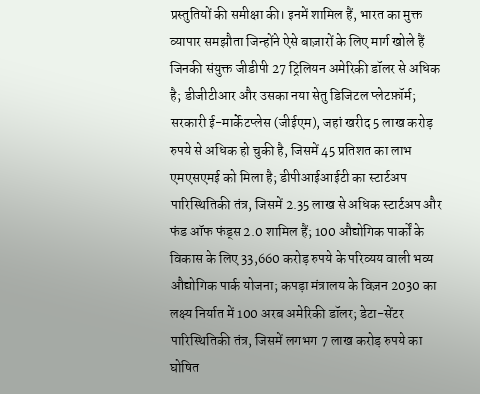प्रस्तुतियों की समीक्षा की। इनमें शामिल हैं, भारत का मुक्त व्यापार समझौता जिन्होंने ऐसे बाज़ारों के लिए मार्ग खोले हैं जिनकी संयुक्त जीडीपी 27 ट्रिलियन अमेरिकी डॉलर से अधिक है; डीजीटीआर और उसका नया सेतु डिजिटल प्लेटफ़ॉर्म; सरकारी ई-मार्केटप्लेस (जीईएम), जहां खरीद 5 लाख करोड़ रुपये से अधिक हो चुकी है, जिसमें 45 प्रतिशत का लाभ एमएसएमई को मिला है; डीपीआईआईटी का स्टार्टअप पारिस्थितिकी तंत्र, जिसमें 2.35 लाख से अधिक स्टार्टअप और फंड ऑफ फंड्स 2.0 शामिल हैं; 100 औद्योगिक पार्कों के विकास के लिए 33,660 करोड़ रुपये के परिव्यय वाली भव्य औद्योगिक पार्क योजना; कपड़ा मंत्रालय के विज़न 2030 का लक्ष्य निर्यात में 100 अरब अमेरिकी डॉलर; डेटा-सेंटर पारिस्थितिकी तंत्र, जिसमें लगभग 7 लाख करोड़ रुपये का घोषित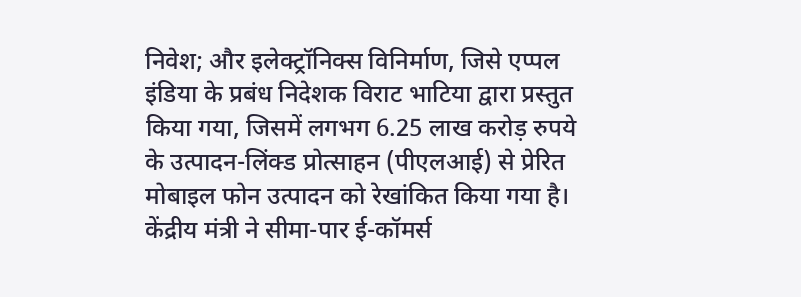निवेश; और इलेक्ट्रॉनिक्स विनिर्माण, जिसे एप्पल इंडिया के प्रबंध निदेशक विराट भाटिया द्वारा प्रस्तुत किया गया, जिसमें लगभग 6.25 लाख करोड़ रुपये के उत्पादन-लिंक्ड प्रोत्साहन (पीएलआई) से प्रेरित मोबाइल फोन उत्पादन को रेखांकित किया गया है।
केंद्रीय मंत्री ने सीमा-पार ई-कॉमर्स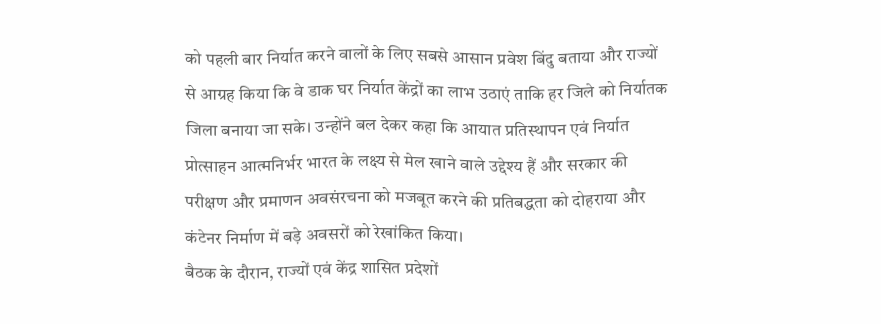को पहली बार निर्यात करने वालों के लिए सबसे आसान प्रवेश बिंदु बताया और राज्यों से आग्रह किया कि वे डाक घर निर्यात केंद्रों का लाभ उठाएं ताकि हर जिले को निर्यातक जिला बनाया जा सके। उन्होंने बल देकर कहा कि आयात प्रतिस्थापन एवं निर्यात प्रोत्साहन आत्मनिर्भर भारत के लक्ष्य से मेल खाने वाले उद्देश्य हैं और सरकार की परीक्षण और प्रमाणन अवसंरचना को मजबूत करने की प्रतिबद्धता को दोहराया और कंटेनर निर्माण में बड़े अवसरों को रेखांकित किया।
बैठक के दौरान, राज्यों एवं केंद्र शासित प्रदेशों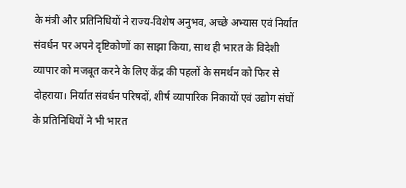के मंत्री और प्रतिनिधियों ने राज्य-विशेष अनुभव, अच्छे अभ्यास एवं निर्यात संवर्धन पर अपने दृष्टिकोणों का साझा किया, साथ ही भारत के विदेशी व्यापार को मजबूत करने के लिए केंद्र की पहलों के समर्थन को फिर से दोहराया। निर्यात संवर्धन परिषदों, शीर्ष व्यापारिक निकायों एवं उद्योग संघों के प्रतिनिधियों ने भी भारत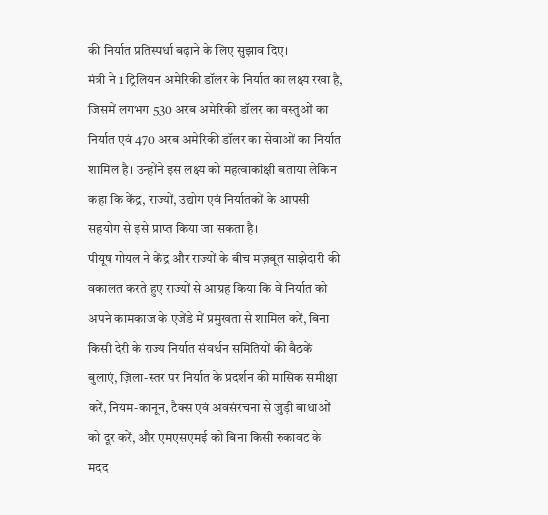की निर्यात प्रतिस्पर्धा बढ़ाने के लिए सुझाव दिए।
मंत्री ने 1 ट्रिलियन अमेरिकी डॉलर के निर्यात का लक्ष्य रखा है, जिसमें लगभग 530 अरब अमेरिकी डॉलर का वस्तुओं का निर्यात एवं 470 अरब अमेरिकी डॉलर का सेवाओं का निर्यात शामिल है। उन्होंने इस लक्ष्य को महत्वाकांक्षी बताया लेकिन कहा कि केंद्र, राज्यों, उद्योग एवं निर्यातकों के आपसी सहयोग से इसे प्राप्त किया जा सकता है।
पीयूष गोयल ने केंद्र और राज्यों के बीच मज़बूत साझेदारी की वकालत करते हुए राज्यों से आग्रह किया कि वे निर्यात को अपने कामकाज के एजेंडे में प्रमुखता से शामिल करें, बिना किसी देरी के राज्य निर्यात संवर्धन समितियों की बैठकें बुलाएं, ज़िला-स्तर पर निर्यात के प्रदर्शन की मासिक समीक्षा करें, नियम-कानून, टैक्स एवं अवसंरचना से जुड़ी बाधाओं को दूर करें, और एमएसएमई को बिना किसी रुकावट के मदद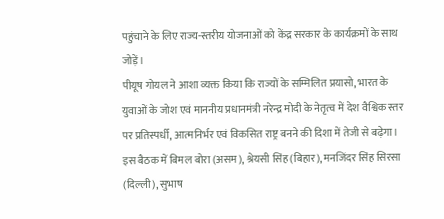पहुंचाने के लिए राज्य-स्तरीय योजनाओं को केंद्र सरकार के कार्यक्रमों के साथ जोड़ें।
पीयूष गोयल ने आशा व्यक्त किया कि राज्यों के सम्मिलित प्रयासो, भारत के युवाओं के जोश एवं माननीय प्रधानमंत्री नरेन्द्र मोदी के नेतृत्व में देश वैश्विक स्तर पर प्रतिस्पर्धी, आत्मनिर्भर एवं विकसित राष्ट्र बनने की दिशा में तेजी से बढ़ेगा।
इस बैठक में बिमल बोरा (असम), श्रेयसी सिंह (बिहार), मनजिंदर सिंह सिरसा (दिल्ली), सुभाष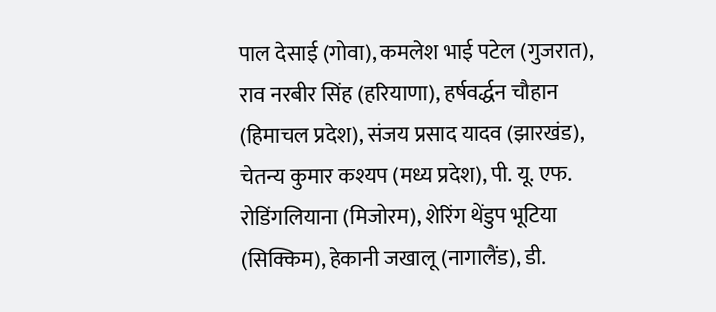पाल देसाई (गोवा), कमलेश भाई पटेल (गुजरात), राव नरबीर सिंह (हरियाणा), हर्षवर्द्धन चौहान (हिमाचल प्रदेश), संजय प्रसाद यादव (झारखंड), चेतन्य कुमार कश्यप (मध्य प्रदेश), पी. यू. एफ. रोडिंगलियाना (मिजोरम), शेरिंग थेंडुप भूटिया (सिक्किम), हेकानी जखालू (नागालैंड), डी.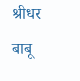श्रीधर बाबू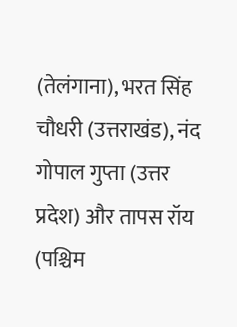(तेलंगाना), भरत सिंह चौधरी (उत्तराखंड), नंद गोपाल गुप्ता (उत्तर प्रदेश) और तापस रॉय (पश्चिम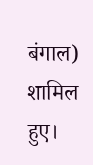बंगाल) शामिल हुए।